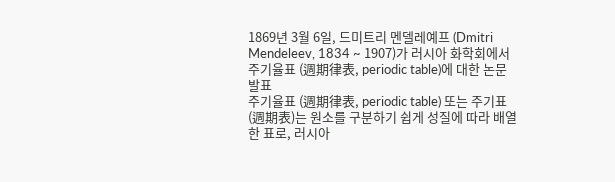1869년 3월 6일, 드미트리 멘델레예프 (Dmitri Mendeleev, 1834 ~ 1907)가 러시아 화학회에서 주기율표 (週期律表, periodic table)에 대한 논문 발표
주기율표 (週期律表, periodic table) 또는 주기표 (週期表)는 원소를 구분하기 쉽게 성질에 따라 배열한 표로, 러시아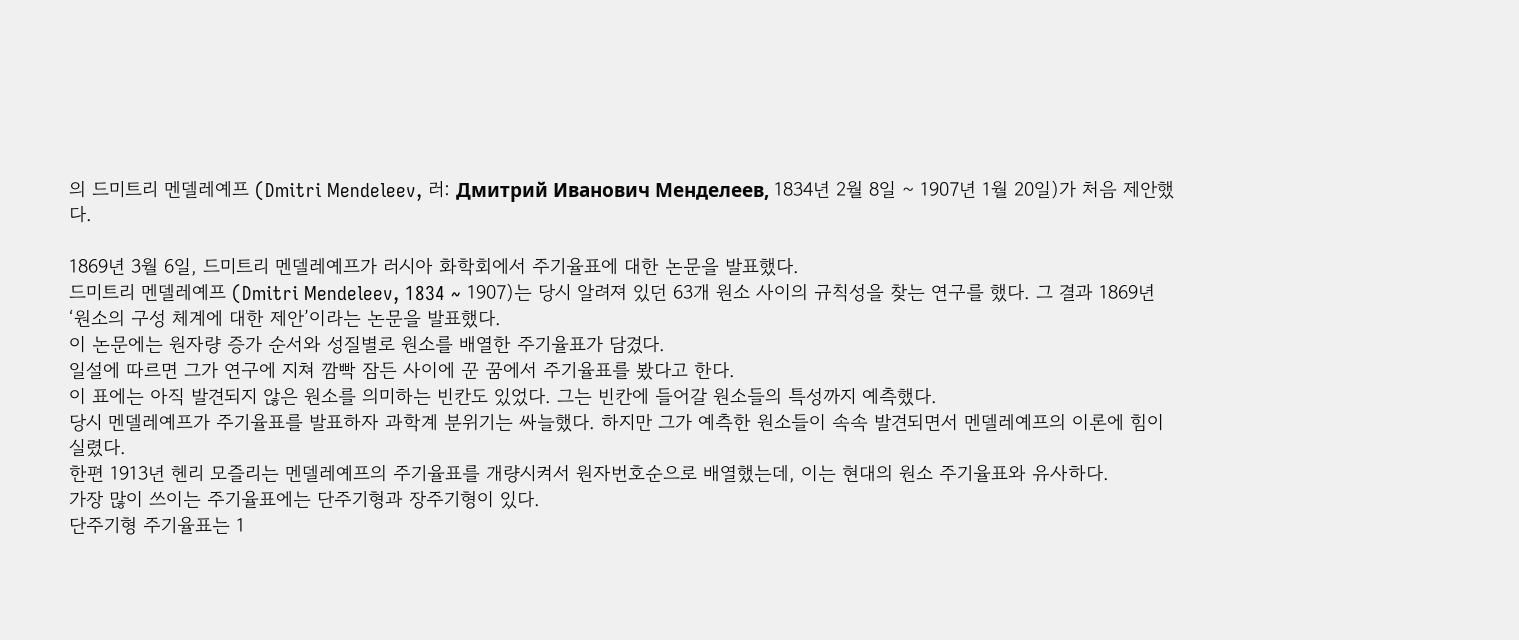의 드미트리 멘델레예프 (Dmitri Mendeleev, 러: Дмитрий Иванович Менделеев, 1834년 2월 8일 ~ 1907년 1월 20일)가 처음 제안했다.

1869년 3월 6일, 드미트리 멘델레예프가 러시아 화학회에서 주기율표에 대한 논문을 발표했다.
드미트리 멘델레예프 (Dmitri Mendeleev, 1834 ~ 1907)는 당시 알려져 있던 63개 원소 사이의 규칙성을 찾는 연구를 했다. 그 결과 1869년 ‘원소의 구성 체계에 대한 제안’이라는 논문을 발표했다.
이 논문에는 원자량 증가 순서와 성질별로 원소를 배열한 주기율표가 담겼다.
일설에 따르면 그가 연구에 지쳐 깜빡 잠든 사이에 꾼 꿈에서 주기율표를 봤다고 한다.
이 표에는 아직 발견되지 않은 원소를 의미하는 빈칸도 있었다. 그는 빈칸에 들어갈 원소들의 특성까지 예측했다.
당시 멘델레예프가 주기율표를 발표하자 과학계 분위기는 싸늘했다. 하지만 그가 예측한 원소들이 속속 발견되면서 멘델레예프의 이론에 힘이 실렸다.
한편 1913년 헨리 모즐리는 멘델레예프의 주기율표를 개량시켜서 원자번호순으로 배열했는데, 이는 현대의 원소 주기율표와 유사하다.
가장 많이 쓰이는 주기율표에는 단주기형과 장주기형이 있다.
단주기형 주기율표는 1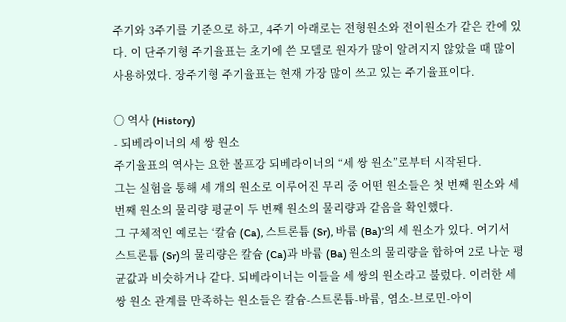주기와 3주기를 기준으로 하고, 4주기 아래로는 전형원소와 전이원소가 같은 칸에 있다. 이 단주기형 주기율표는 초기에 쓴 모델로 원자가 많이 알려지지 않았을 때 많이 사용하였다. 장주기형 주기율표는 현재 가장 많이 쓰고 있는 주기율표이다.

○ 역사 (History)
- 되베라이너의 세 쌍 원소
주기율표의 역사는 요한 볼프강 되베라이너의 “세 쌍 원소”로부터 시작된다.
그는 실험을 통해 세 개의 원소로 이루어진 무리 중 어떤 원소들은 첫 번째 원소와 세 번째 원소의 물리량 평균이 두 번째 원소의 물리량과 같음을 확인했다.
그 구체적인 예로는 ‘칼슘 (Ca), 스트론튬 (Sr), 바륨 (Ba)’의 세 원소가 있다. 여기서 스트론튬 (Sr)의 물리량은 칼슘 (Ca)과 바륨 (Ba) 원소의 물리량을 합하여 2로 나눈 평균값과 비슷하거나 같다. 되베라이너는 이들을 세 쌍의 원소라고 불렀다. 이러한 세 쌍 원소 관계를 만족하는 원소들은 칼슘-스트론튬-바륨, 염소-브로민-아이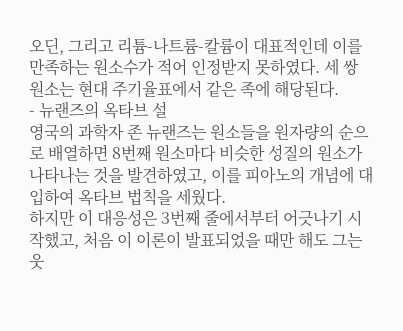오딘, 그리고 리튬-나트륨-칼륨이 대표적인데 이를 만족하는 원소수가 적어 인정받지 못하였다. 세 쌍 원소는 현대 주기율표에서 같은 족에 해당된다.
- 뉴랜즈의 옥타브 설
영국의 과학자 존 뉴랜즈는 원소들을 원자량의 순으로 배열하면 8번째 원소마다 비슷한 성질의 원소가 나타나는 것을 발견하였고, 이를 피아노의 개념에 대입하여 옥타브 법칙을 세웠다.
하지만 이 대응성은 3번째 줄에서부터 어긋나기 시작했고, 처음 이 이론이 발표되었을 때만 해도 그는 웃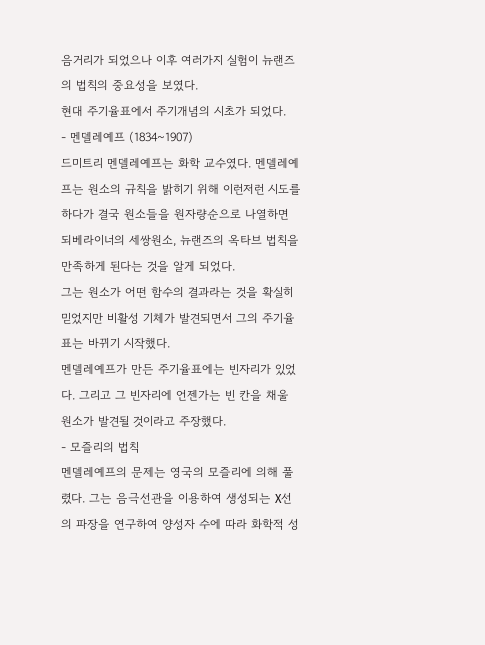음거리가 되었으나 이후 여러가지 실험이 뉴랜즈의 법칙의 중요성을 보였다.
현대 주기율표에서 주기개념의 시초가 되었다.
- 멘델레예프 (1834~1907)
드미트리 멘델레예프는 화학 교수였다. 멘델레예프는 원소의 규칙을 밝히기 위해 이런저런 시도를 하다가 결국 원소들을 원자량순으로 나열하면 되베라이너의 세쌍원소, 뉴랜즈의 옥타브 법칙을 만족하게 된다는 것을 알게 되었다.
그는 원소가 어떤 함수의 결과라는 것을 확실히 믿었지만 비활성 기체가 발견되면서 그의 주기율표는 바뀌기 시작했다.
멘델레예프가 만든 주기율표에는 빈자리가 있었다. 그리고 그 빈자리에 언젠가는 빈 칸을 채울 원소가 발견될 것이라고 주장했다.
- 모즐리의 법칙
멘델레예프의 문제는 영국의 모즐리에 의해 풀렸다. 그는 음극선관을 이용하여 생성되는 X선의 파장을 연구하여 양성자 수에 따라 화학적 성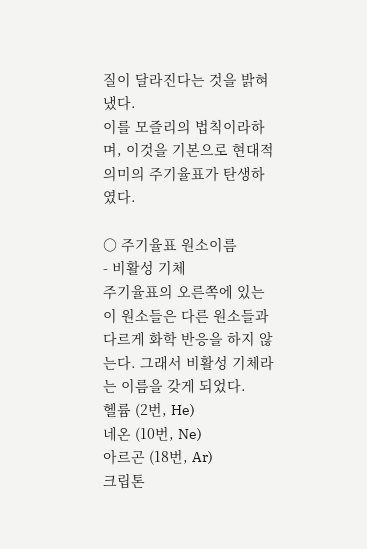질이 달라진다는 것을 밝혀냈다.
이를 모즐리의 법칙이라하며, 이것을 기본으로 현대적 의미의 주기율표가 탄생하였다.

○ 주기율표 원소이름
- 비활성 기체
주기율표의 오른쪽에 있는 이 원소들은 다른 원소들과 다르게 화학 반응을 하지 않는다. 그래서 비활성 기체라는 이름을 갖게 되었다.
헬륨 (2번, He)
네온 (10번, Ne)
아르곤 (18번, Ar)
크립톤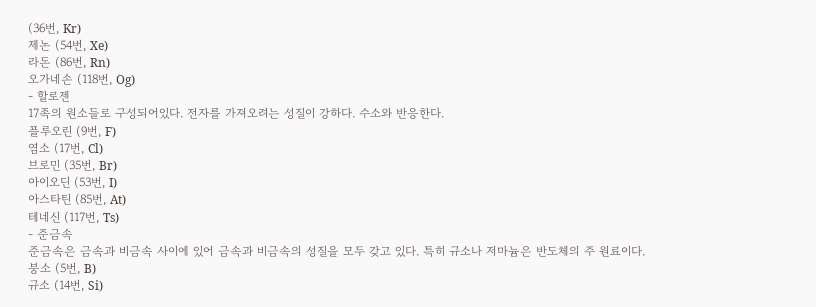(36번, Kr)
제논 (54번, Xe)
라돈 (86번, Rn)
오가네손 (118번, Og)
- 할로젠
17족의 원소들로 구성되어있다. 전자를 가져오려는 성질이 강하다. 수소와 반응한다.
플루오린 (9번, F)
염소 (17번, Cl)
브로민 (35번, Br)
아이오딘 (53번, I)
아스타틴 (85번, At)
테네신 (117번, Ts)
- 준금속
준금속은 금속과 비금속 사이에 있어 금속과 비금속의 성질을 모두 갖고 있다. 특히 규소나 저마늄은 반도체의 주 원료이다.
붕소 (5번, B)
규소 (14번, Si)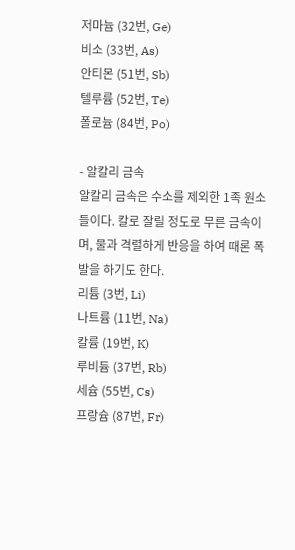저마늄 (32번, Ge)
비소 (33번, As)
안티몬 (51번, Sb)
텔루륨 (52번, Te)
폴로늄 (84번, Po)

- 알칼리 금속
알칼리 금속은 수소를 제외한 1족 원소들이다. 칼로 잘릴 정도로 무른 금속이며, 물과 격렬하게 반응을 하여 때론 폭발을 하기도 한다.
리튬 (3번, Li)
나트륨 (11번, Na)
칼륨 (19번, K)
루비듐 (37번, Rb)
세슘 (55번, Cs)
프랑슘 (87번, Fr)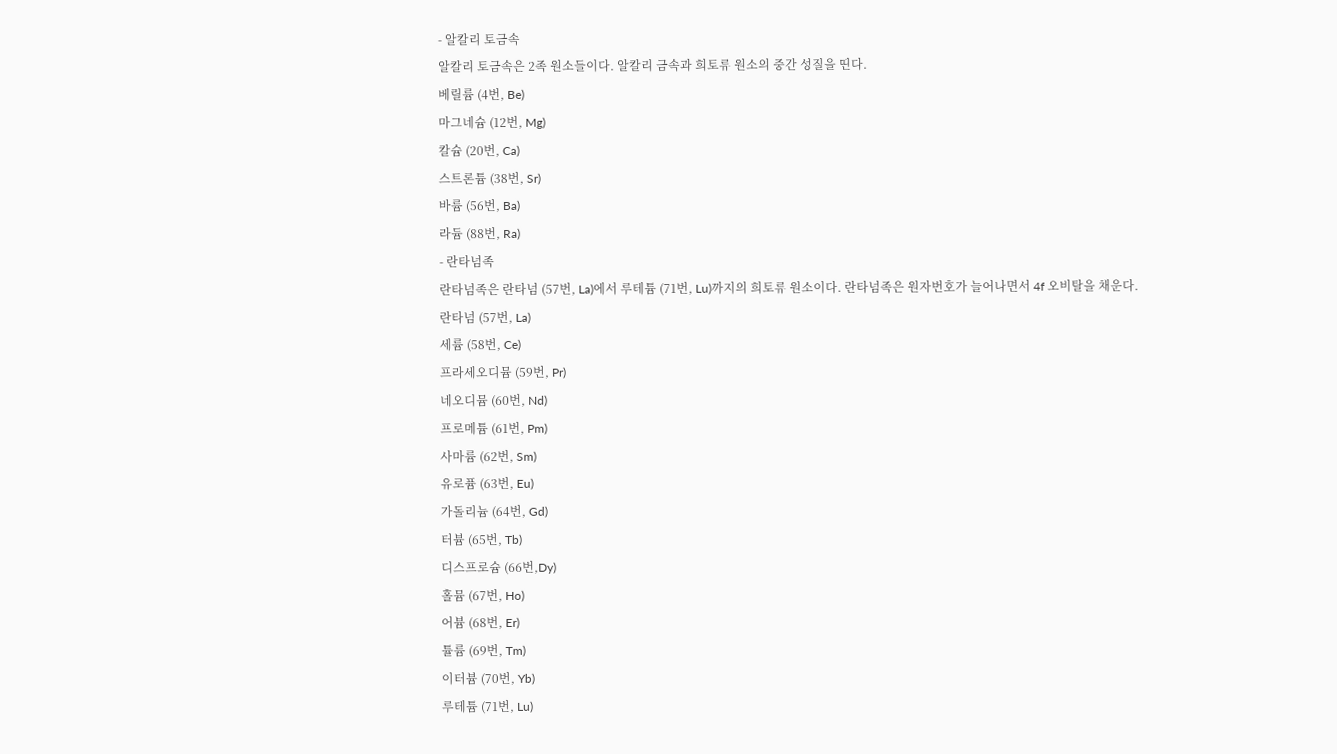- 알칼리 토금속
알칼리 토금속은 2족 원소들이다. 알칼리 금속과 희토류 원소의 중간 성질을 띤다.
베릴륨 (4번, Be)
마그네슘 (12번, Mg)
칼슘 (20번, Ca)
스트론튬 (38번, Sr)
바륨 (56번, Ba)
라듐 (88번, Ra)
- 란타넘족
란타넘족은 란타넘 (57번, La)에서 루테튬 (71번, Lu)까지의 희토류 원소이다. 란타넘족은 원자번호가 늘어나면서 4f 오비탈을 채운다.
란타넘 (57번, La)
세륨 (58번, Ce)
프라세오디뮴 (59번, Pr)
네오디뮴 (60번, Nd)
프로메튬 (61번, Pm)
사마륨 (62번, Sm)
유로퓸 (63번, Eu)
가돌리늄 (64번, Gd)
터븀 (65번, Tb)
디스프로슘 (66번,Dy)
홀뮴 (67번, Ho)
어븀 (68번, Er)
튤륨 (69번, Tm)
이터븀 (70번, Yb)
루테튬 (71번, Lu)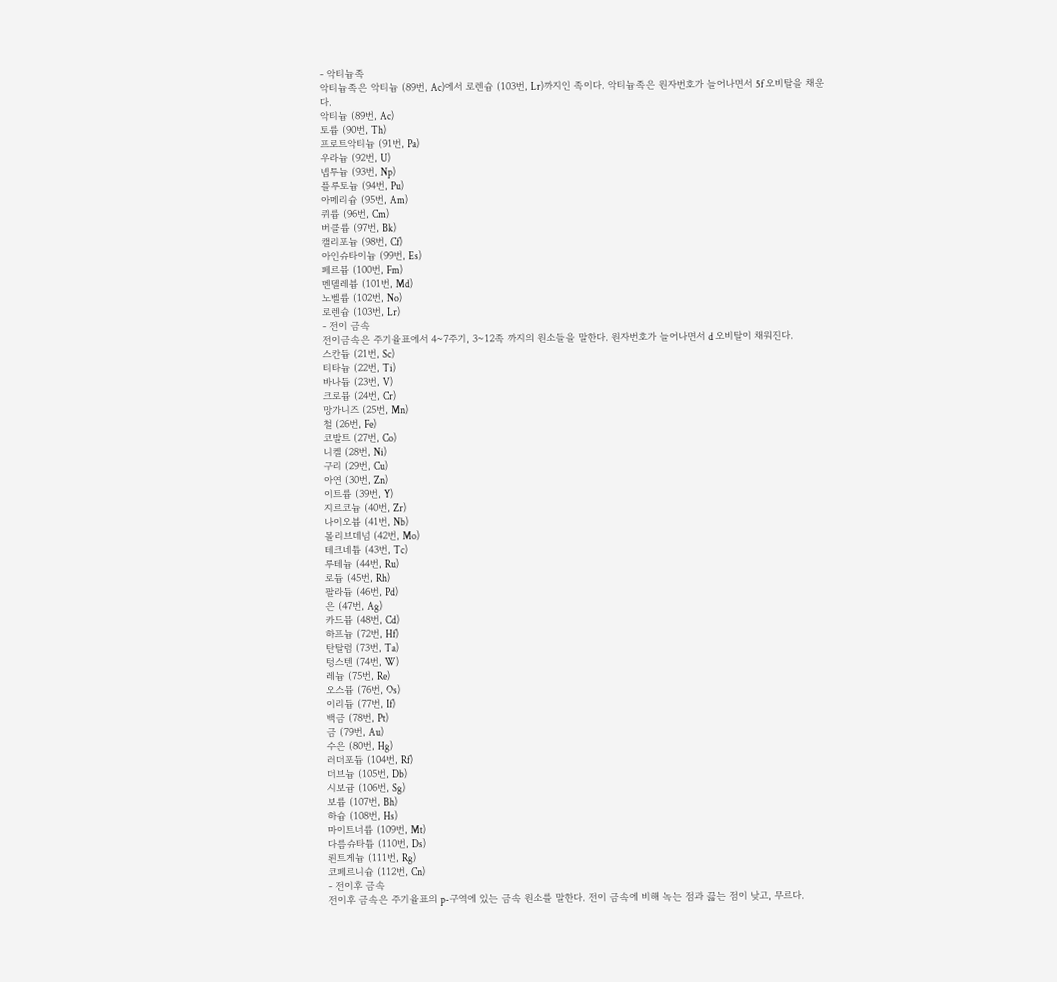- 악티늄족
악티늄족은 악티늄 (89번, Ac)에서 로렌슘 (103번, Lr)까지인 족이다. 악티늄족은 원자번호가 늘어나면서 5f 오비탈을 채운다.
악티늄 (89번, Ac)
토륨 (90번, Th)
프로트악티늄 (91번, Pa)
우라늄 (92번, U)
넵투늄 (93번, Np)
플루토늄 (94번, Pu)
아메리슘 (95번, Am)
퀴륨 (96번, Cm)
버클륨 (97번, Bk)
캘리포늄 (98번, Cf)
아인슈타이늄 (99번, Es)
페르뮴 (100번, Fm)
멘델레븀 (101번, Md)
노벨륨 (102번, No)
로렌슘 (103번, Lr)
- 전이 금속
전이금속은 주기율표에서 4~7주기, 3~12족 까지의 원소들을 말한다. 원자번호가 늘어나면서 d 오비탈이 채워진다.
스칸듐 (21번, Sc)
티타늄 (22번, Ti)
바나듐 (23번, V)
크로뮴 (24번, Cr)
망가니즈 (25번, Mn)
철 (26번, Fe)
코발트 (27번, Co)
니켈 (28번, Ni)
구리 (29번, Cu)
아연 (30번, Zn)
이트륨 (39번, Y)
지르코늄 (40번, Zr)
나이오븀 (41번, Nb)
몰리브데넘 (42번, Mo)
테크네튬 (43번, Tc)
루테늄 (44번, Ru)
로듐 (45번, Rh)
팔라듐 (46번, Pd)
은 (47번, Ag)
카드뮴 (48번, Cd)
하프늄 (72번, Hf)
탄탈럼 (73번, Ta)
텅스텐 (74번, W)
레늄 (75번, Re)
오스뮴 (76번, Os)
이리듐 (77번, If)
백금 (78번, Pt)
금 (79번, Au)
수은 (80번, Hg)
러더포듐 (104번, Rf)
더브늄 (105번, Db)
시보귬 (106번, Sg)
보륨 (107번, Bh)
하슘 (108번, Hs)
마이트너륨 (109번, Mt)
다름슈타튬 (110번, Ds)
뢴트게늄 (111번, Rg)
코페르니슘 (112번, Cn)
- 전이후 금속
전이후 금속은 주기율표의 p-구역에 있는 금속 원소를 말한다. 전이 금속에 비해 녹는 점과 끓는 점이 낮고, 무르다.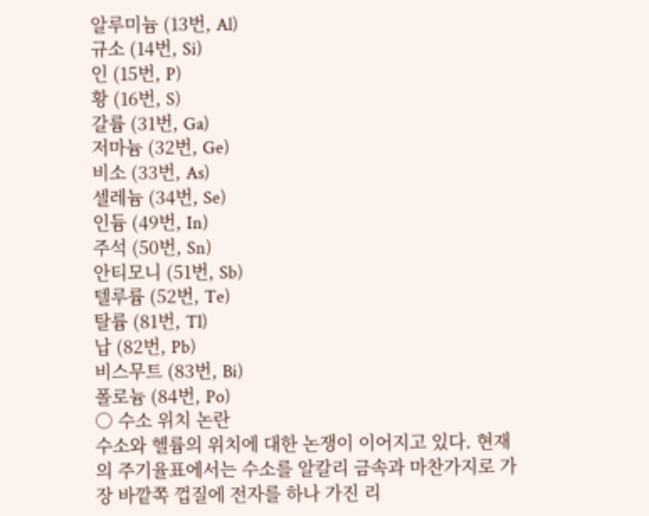알루미늄 (13번, Al)
규소 (14번, Si)
인 (15번, P)
황 (16번, S)
갈륨 (31번, Ga)
저마늄 (32번, Ge)
비소 (33번, As)
셀레늄 (34번, Se)
인듐 (49번, In)
주석 (50번, Sn)
안티모니 (51번, Sb)
텔루륨 (52번, Te)
탈륨 (81번, Tl)
납 (82번, Pb)
비스무트 (83번, Bi)
폴로늄 (84번, Po)
○ 수소 위치 논란
수소와 헬륨의 위치에 대한 논쟁이 이어지고 있다. 현재의 주기율표에서는 수소를 알칼리 금속과 마찬가지로 가장 바깥쪽 껍질에 전자를 하나 가진 리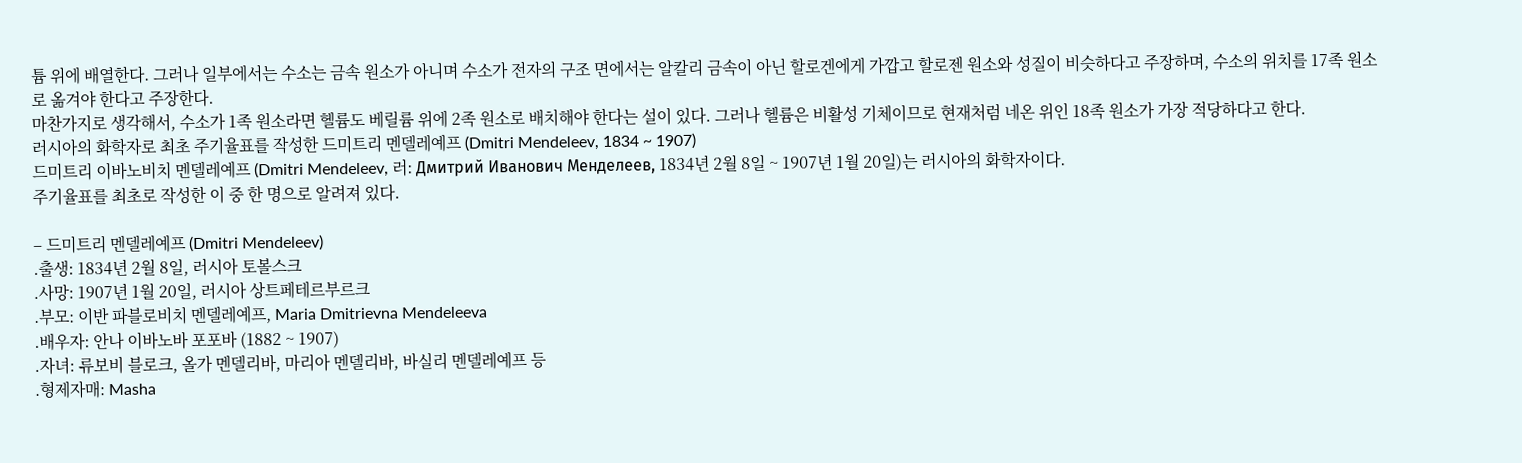튬 위에 배열한다. 그러나 일부에서는 수소는 금속 원소가 아니며 수소가 전자의 구조 면에서는 알칼리 금속이 아닌 할로겐에게 가깝고 할로젠 원소와 성질이 비슷하다고 주장하며, 수소의 위치를 17족 원소로 옮겨야 한다고 주장한다.
마찬가지로 생각해서, 수소가 1족 원소라면 헬륨도 베릴륨 위에 2족 원소로 배치해야 한다는 설이 있다. 그러나 헬륨은 비활성 기체이므로 현재처럼 네온 위인 18족 원소가 가장 적당하다고 한다.
러시아의 화학자로 최초 주기율표를 작성한 드미트리 멘델레예프 (Dmitri Mendeleev, 1834 ~ 1907)
드미트리 이바노비치 멘델레예프 (Dmitri Mendeleev, 러: Дмитрий Иванович Менделеев, 1834년 2월 8일 ~ 1907년 1월 20일)는 러시아의 화학자이다.
주기율표를 최초로 작성한 이 중 한 명으로 알려져 있다.

– 드미트리 멘델레예프 (Dmitri Mendeleev)
.출생: 1834년 2월 8일, 러시아 토볼스크
.사망: 1907년 1월 20일, 러시아 상트페테르부르크
.부모: 이반 파블로비치 멘델레예프, Maria Dmitrievna Mendeleeva
.배우자: 안나 이바노바 포포바 (1882 ~ 1907)
.자녀: 류보비 블로크, 올가 멘델리바, 마리아 멘델리바, 바실리 멘델레예프 등
.형제자매: Masha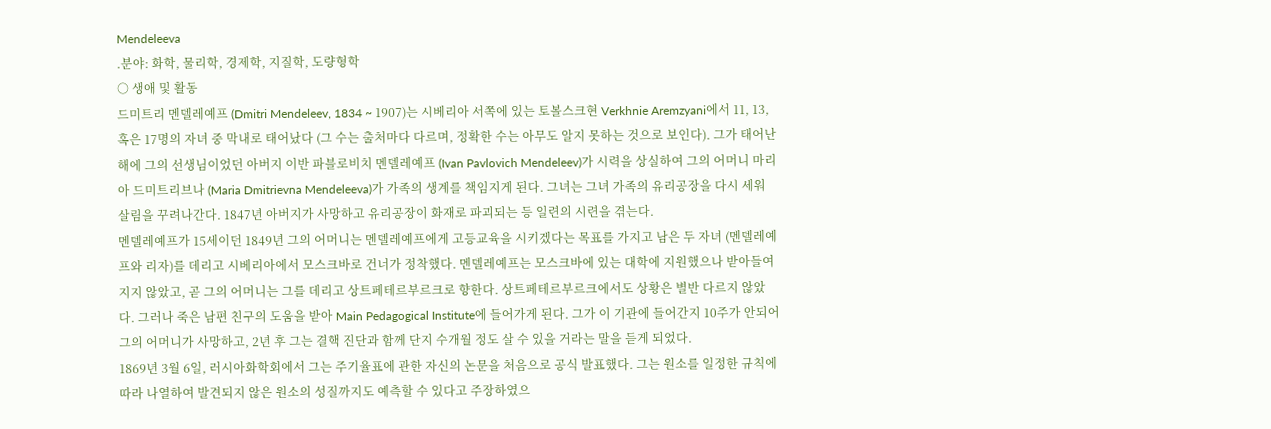Mendeleeva
.분야: 화학, 물리학, 경제학, 지질학, 도량형학
○ 생애 및 활동
드미트리 멘델레예프 (Dmitri Mendeleev, 1834 ~ 1907)는 시베리아 서쪽에 있는 토볼스크현 Verkhnie Aremzyani에서 11, 13, 혹은 17명의 자녀 중 막내로 태어났다 (그 수는 출처마다 다르며, 정확한 수는 아무도 알지 못하는 것으로 보인다). 그가 태어난 해에 그의 선생님이었던 아버지 이반 파블로비치 멘델레예프 (Ivan Pavlovich Mendeleev)가 시력을 상실하여 그의 어머니 마리아 드미트리브나 (Maria Dmitrievna Mendeleeva)가 가족의 생계를 책임지게 된다. 그녀는 그녀 가족의 유리공장을 다시 세워 살림을 꾸려나간다. 1847년 아버지가 사망하고 유리공장이 화재로 파괴되는 등 일련의 시련을 겪는다.
멘델레예프가 15세이던 1849년 그의 어머니는 멘델레예프에게 고등교육을 시키겠다는 목표를 가지고 남은 두 자녀 (멘델레예프와 리자)를 데리고 시베리아에서 모스크바로 건너가 정착했다. 멘델레예프는 모스크바에 있는 대학에 지원했으나 받아들여지지 않았고, 곧 그의 어머니는 그를 데리고 상트페테르부르크로 향한다. 상트페테르부르크에서도 상황은 별반 다르지 않았다. 그러나 죽은 남편 친구의 도움을 받아 Main Pedagogical Institute에 들어가게 된다. 그가 이 기관에 들어간지 10주가 안되어 그의 어머니가 사망하고, 2년 후 그는 결핵 진단과 함께 단지 수개월 정도 살 수 있을 거라는 말을 듣게 되었다.
1869년 3월 6일, 러시아화학회에서 그는 주기율표에 관한 자신의 논문을 처음으로 공식 발표했다. 그는 원소를 일정한 규칙에 따라 나열하여 발견되지 않은 원소의 성질까지도 예측할 수 있다고 주장하였으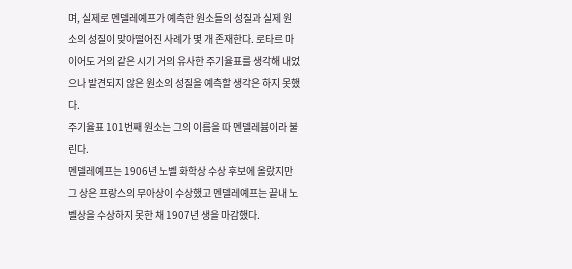며, 실제로 멘델레예프가 예측한 원소들의 성질과 실제 원소의 성질이 맞아떨어진 사례가 몇 개 존재한다. 로타르 마이어도 거의 같은 시기 거의 유사한 주기율표를 생각해 내었으나 발견되지 않은 원소의 성질을 예측할 생각은 하지 못했다.
주기율표 101번째 원소는 그의 이름을 따 멘델레븀이라 불린다.
멘델레예프는 1906년 노벨 화학상 수상 후보에 올랐지만 그 상은 프랑스의 무아상이 수상했고 멘델레예프는 끝내 노벨상을 수상하지 못한 채 1907년 생을 마감했다.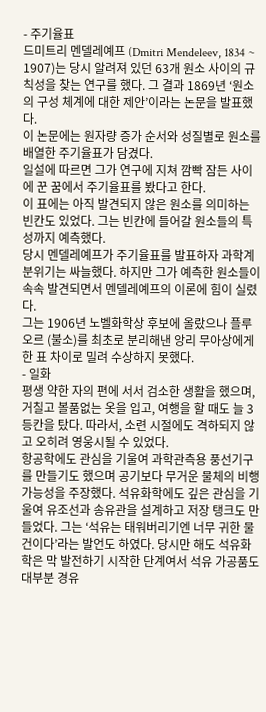- 주기율표
드미트리 멘델레예프 (Dmitri Mendeleev, 1834 ~ 1907)는 당시 알려져 있던 63개 원소 사이의 규칙성을 찾는 연구를 했다. 그 결과 1869년 ‘원소의 구성 체계에 대한 제안’이라는 논문을 발표했다.
이 논문에는 원자량 증가 순서와 성질별로 원소를 배열한 주기율표가 담겼다.
일설에 따르면 그가 연구에 지쳐 깜빡 잠든 사이에 꾼 꿈에서 주기율표를 봤다고 한다.
이 표에는 아직 발견되지 않은 원소를 의미하는 빈칸도 있었다. 그는 빈칸에 들어갈 원소들의 특성까지 예측했다.
당시 멘델레예프가 주기율표를 발표하자 과학계 분위기는 싸늘했다. 하지만 그가 예측한 원소들이 속속 발견되면서 멘델레예프의 이론에 힘이 실렸다.
그는 1906년 노벨화학상 후보에 올랐으나 플루오르 (불소)를 최초로 분리해낸 앙리 무아상에게 한 표 차이로 밀려 수상하지 못했다.
- 일화
평생 약한 자의 편에 서서 검소한 생활을 했으며, 거칠고 볼품없는 옷을 입고, 여행을 할 때도 늘 3등칸을 탔다. 따라서, 소련 시절에도 격하되지 않고 오히려 영웅시될 수 있었다.
항공학에도 관심을 기울여 과학관측용 풍선기구를 만들기도 했으며 공기보다 무거운 물체의 비행 가능성을 주장했다. 석유화학에도 깊은 관심을 기울여 유조선과 송유관을 설계하고 저장 탱크도 만들었다. 그는 ‘석유는 태워버리기엔 너무 귀한 물건이다’라는 발언도 하였다. 당시만 해도 석유화학은 막 발전하기 시작한 단계여서 석유 가공품도 대부분 경유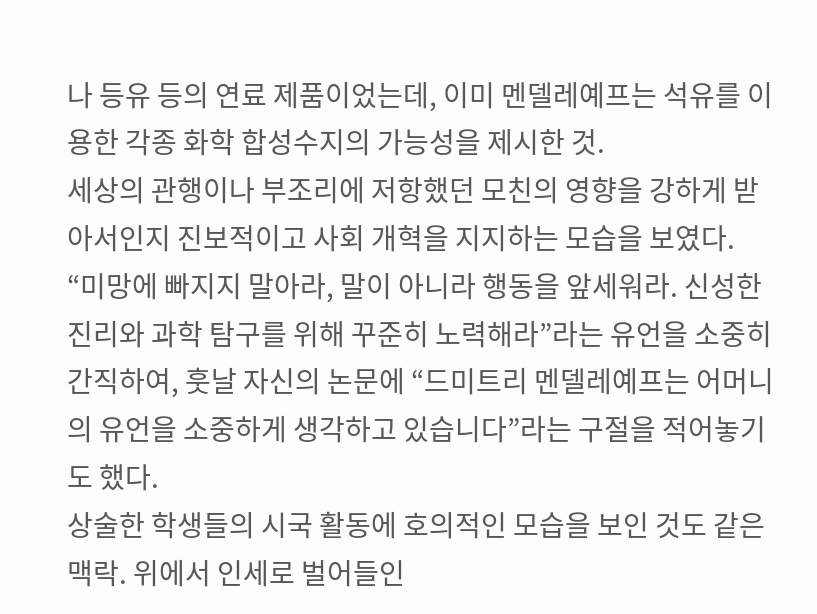나 등유 등의 연료 제품이었는데, 이미 멘델레예프는 석유를 이용한 각종 화학 합성수지의 가능성을 제시한 것.
세상의 관행이나 부조리에 저항했던 모친의 영향을 강하게 받아서인지 진보적이고 사회 개혁을 지지하는 모습을 보였다. “미망에 빠지지 말아라, 말이 아니라 행동을 앞세워라. 신성한 진리와 과학 탐구를 위해 꾸준히 노력해라”라는 유언을 소중히 간직하여, 훗날 자신의 논문에 “드미트리 멘델레예프는 어머니의 유언을 소중하게 생각하고 있습니다”라는 구절을 적어놓기도 했다.
상술한 학생들의 시국 활동에 호의적인 모습을 보인 것도 같은 맥락. 위에서 인세로 벌어들인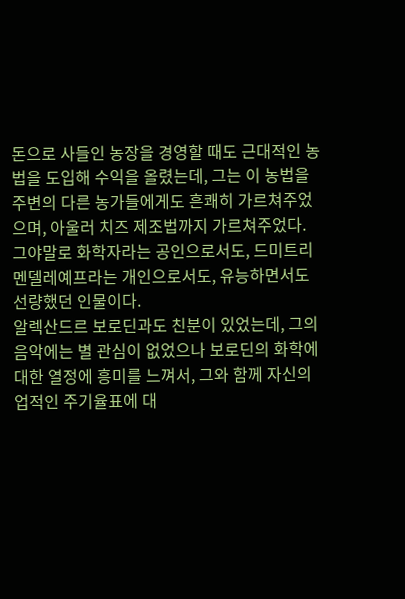돈으로 사들인 농장을 경영할 때도 근대적인 농법을 도입해 수익을 올렸는데, 그는 이 농법을 주변의 다른 농가들에게도 흔쾌히 가르쳐주었으며, 아울러 치즈 제조법까지 가르쳐주었다.
그야말로 화학자라는 공인으로서도, 드미트리 멘델레예프라는 개인으로서도, 유능하면서도 선량했던 인물이다.
알렉산드르 보로딘과도 친분이 있었는데, 그의 음악에는 별 관심이 없었으나 보로딘의 화학에 대한 열정에 흥미를 느껴서, 그와 함께 자신의 업적인 주기율표에 대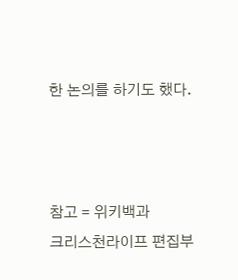한 논의를 하기도 했다.



참고 = 위키백과
크리스천라이프 편집부